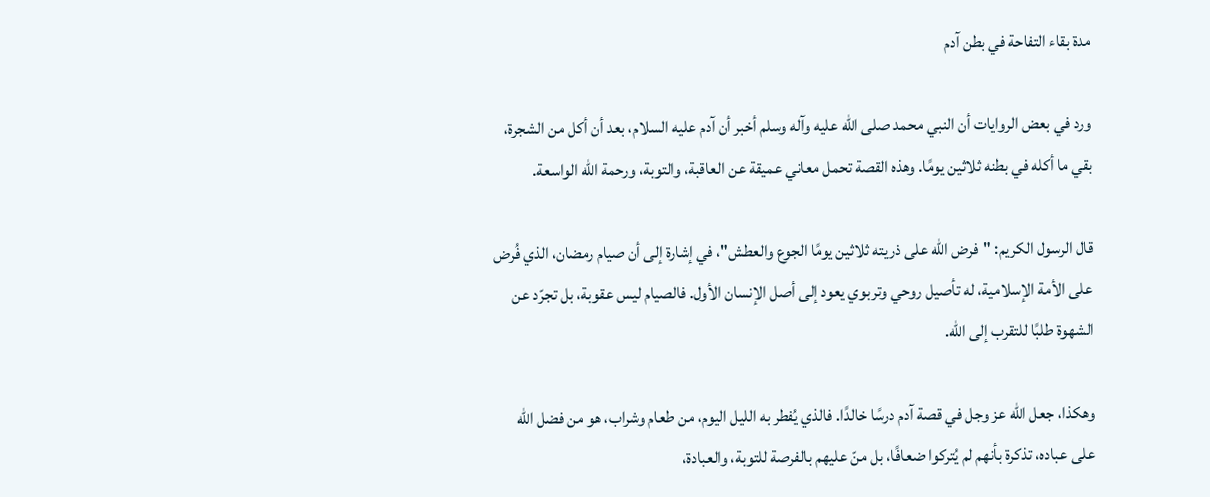مدة بقاء التفاحة في بطن آدم

ورد في بعض الروايات أن النبي محمد صلى الله عليه وآله وسلم أخبر أن آدم عليه السلام، بعد أن أكل من الشجرة، بقي ما أكله في بطنه ثلاثين يومًا. وهذه القصة تحمل معاني عميقة عن العاقبة، والتوبة، ورحمة الله الواسعة.

قال الرسول الكريم: "فرض الله على ذريته ثلاثين يومًا الجوع والعطش"، في إشارة إلى أن صيام رمضان، الذي فُرض على الأمة الإسلامية، له تأصيل روحي وتربوي يعود إلى أصل الإنسان الأول. فالصيام ليس عقوبة، بل تجرّد عن الشهوة طلبًا للتقرب إلى الله.

وهكذا، جعل الله عز وجل في قصة آدم درسًا خالدًا. فالذي يُفطر به الليل اليوم، من طعام وشراب، هو من فضل الله على عباده، تذكرة بأنهم لم يُتركوا ضعافًا، بل منّ عليهم بالفرصة للتوبة، والعبادة،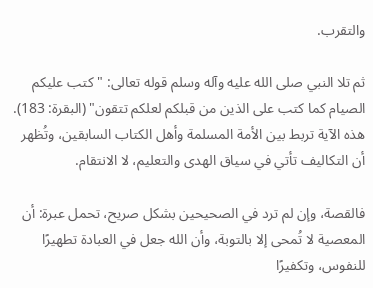والتقرب.

ثم تلا النبي صلى الله عليه وآله وسلم قوله تعالى: "كتب عليكم الصيام كما كتب على الذين من قبلكم لعلكم تتقون" (البقرة: 183). هذه الآية تربط بين الأمة المسلمة وأهل الكتاب السابقين، وتُظهر أن التكاليف تأتي في سياق الهدى والتعليم، لا الانتقام.

فالقصة، وإن لم ترد في الصحيحين بشكل صريح، تحمل عبرة: أن المعصية لا تُمحى إلا بالتوبة، وأن الله جعل في العبادة تطهيرًا للنفوس، وتكفيرًا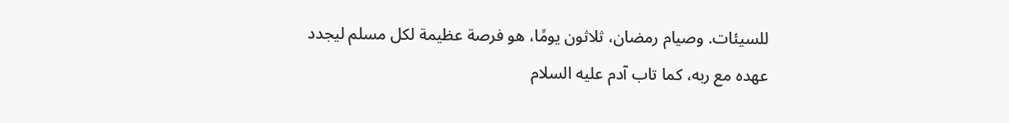للسيئات. وصيام رمضان، ثلاثون يومًا، هو فرصة عظيمة لكل مسلم ليجدد عهده مع ربه، كما تاب آدم عليه السلام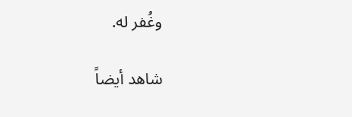وغُفر له.

شاهد أيضاً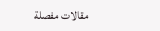مقالات مفصلة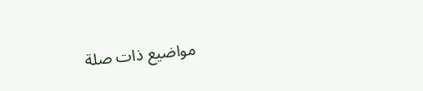مواضيع ذات صلة